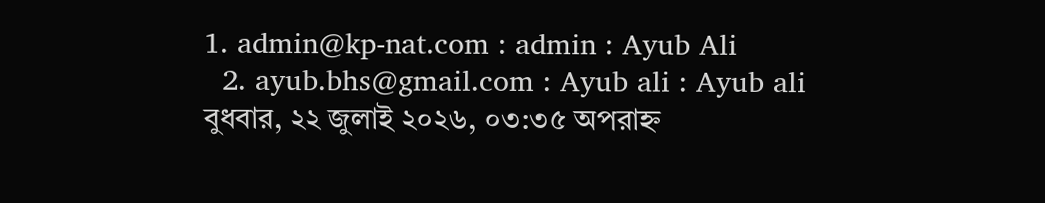1. admin@kp-nat.com : admin : Ayub Ali
  2. ayub.bhs@gmail.com : Ayub ali : Ayub ali
বুধবার, ২২ জুলাই ২০২৬, ০৩:৩৫ অপরাহ্ন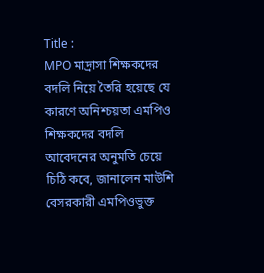Title :
MPO মাদ্রাসা শিক্ষকদের বদলি নিয়ে তৈরি হয়েছে যে কারণে অনিশ্চয়তা এমপিও শিক্ষকদের বদলি আবেদনের অনুমতি চেয়ে চিঠি কবে, জানালেন মাউশি বেসরকারী এমপিওভুক্ত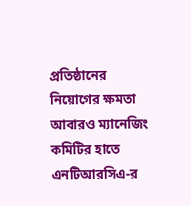প্রতিষ্ঠানের নিয়োগের ক্ষমতা আবারও ম্যানেজিং কমিটির হাতে এনটিআরসিএ-র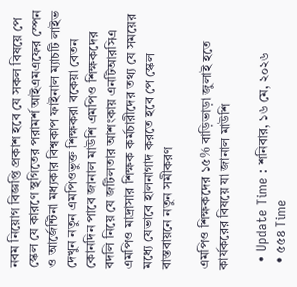নবম নিয়োগ বিজ্ঞপ্তি প্রকাশ হবে যে সকল বিষয়ে পে স্কেল যে কারণে স্থগিতের পরামর্শ আইএমএফের স্পেন ও আর্জেন্টিনা মধ্যকার বিশ্বকাপ ফাইনাল ম্যাচটি লাইভ দেখুন নতুন এমপিওভুক্ত শিক্ষকরা বকেয়া বেতন কোনদিন পাবে জানাল মাউশি এমপিও শিক্ষকদের বদলি নিয়ে যে জটিলতার আশংকায় এনটিআরসিএ এমপিও মাদ্রাসার শিক্ষক কর্মচারীদের তথ্য যে সময়ের মধ্যে যেভাবে হালনাগাদ করতে হবে পে স্কেল বাস্তবায়নে নতুন সমীকরণ

এমপিও শিক্ষকদের ১৫% বাড়িভাড়া জুলাই হতে কার্যকরের বিষয়ে যা জানাল মাউশি

  • Update Time : শনিবার, ১৬ মে, ২০২৬
  • ৫৫৪ Time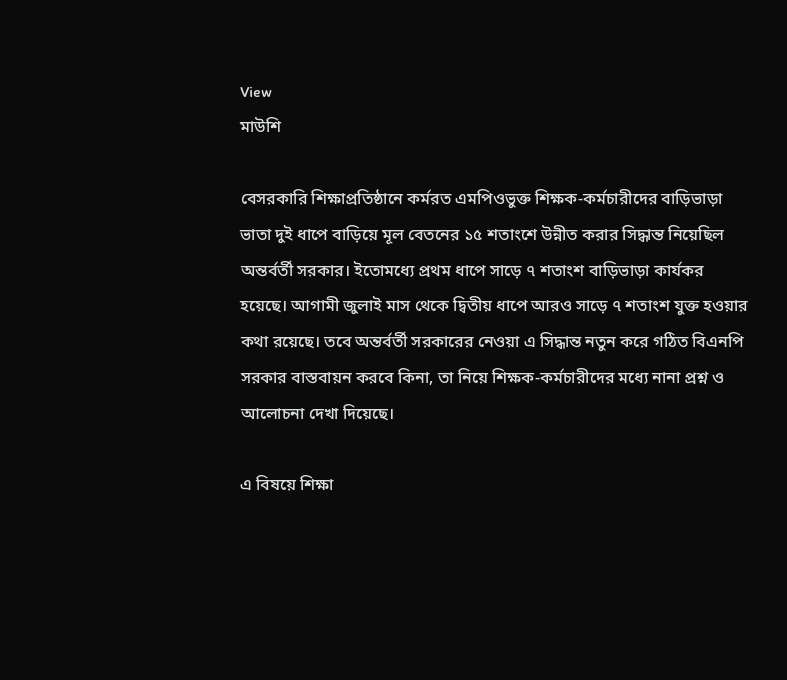View
মাউশি

বেসরকারি শিক্ষাপ্রতিষ্ঠানে কর্মরত এমপিওভুক্ত শিক্ষক-কর্মচারীদের বাড়িভাড়া ভাতা দুই ধাপে বাড়িয়ে মূল বেতনের ১৫ শতাংশে উন্নীত করার সিদ্ধান্ত নিয়েছিল অন্তর্বর্তী সরকার। ইতোমধ্যে প্রথম ধাপে সাড়ে ৭ শতাংশ বাড়িভাড়া কার্যকর হয়েছে। আগামী জুলাই মাস থেকে দ্বিতীয় ধাপে আরও সাড়ে ৭ শতাংশ যুক্ত হওয়ার কথা রয়েছে। তবে অন্তর্বর্তী সরকারের নেওয়া এ সিদ্ধান্ত নতুন করে গঠিত বিএনপি সরকার বাস্তবায়ন করবে কিনা, তা নিয়ে শিক্ষক-কর্মচারীদের মধ্যে নানা প্রশ্ন ও আলোচনা দেখা দিয়েছে।

এ বিষয়ে শিক্ষা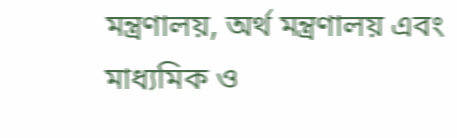মন্ত্রণালয়, অর্থ মন্ত্রণালয় এবং মাধ্যমিক ও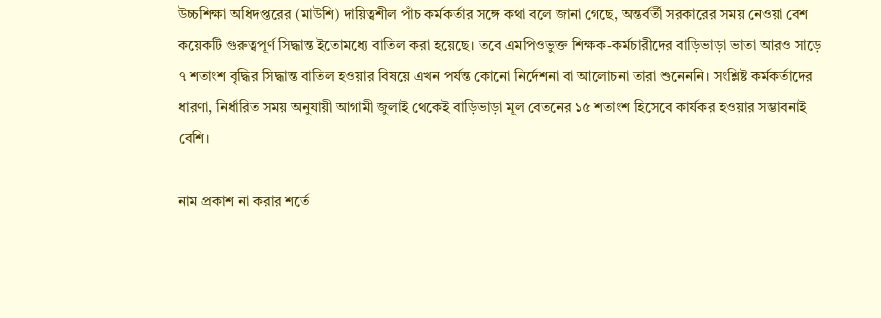উচ্চশিক্ষা অধিদপ্তরের (মাউশি) দায়িত্বশীল পাঁচ কর্মকর্তার সঙ্গে কথা বলে জানা গেছে, অন্তর্বর্তী সরকারের সময় নেওয়া বেশ কয়েকটি গুরুত্বপূর্ণ সিদ্ধান্ত ইতোমধ্যে বাতিল করা হয়েছে। তবে এমপিওভুক্ত শিক্ষক-কর্মচারীদের বাড়িভাড়া ভাতা আরও সাড়ে ৭ শতাংশ বৃদ্ধির সিদ্ধান্ত বাতিল হওয়ার বিষয়ে এখন পর্যন্ত কোনো নির্দেশনা বা আলোচনা তারা শুনেননি। সংশ্লিষ্ট কর্মকর্তাদের ধারণা, নির্ধারিত সময় অনুযায়ী আগামী জুলাই থেকেই বাড়িভাড়া মূল বেতনের ১৫ শতাংশ হিসেবে কার্যকর হওয়ার সম্ভাবনাই বেশি।

নাম প্রকাশ না করার শর্তে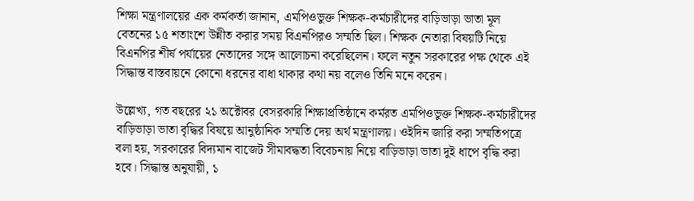শিক্ষা মন্ত্রণালয়ের এক কর্মকর্তা জানান, এমপিওভুক্ত শিক্ষক-কর্মচারীদের বাড়িভাড়া ভাতা মূল বেতনের ১৫ শতাংশে উন্নীত করার সময় বিএনপিরও সম্মতি ছিল। শিক্ষক নেতারা বিষয়টি নিয়ে বিএনপির শীর্ষ পর্যায়ের নেতাদের সঙ্গে আলোচনা করেছিলেন। ফলে নতুন সরকারের পক্ষ থেকে এই সিদ্ধান্ত বাস্তবায়নে কোনো ধরনের বাধা থাকার কথা নয় বলেও তিনি মনে করেন।

উল্লেখ্য, গত বছরের ২১ অক্টোবর বেসরকারি শিক্ষাপ্রতিষ্ঠানে কর্মরত এমপিওভুক্ত শিক্ষক-কর্মচারীদের বাড়িভাড়া ভাতা বৃদ্ধির বিষয়ে আনুষ্ঠানিক সম্মতি দেয় অর্থ মন্ত্রণালয়। ওইদিন জারি করা সম্মতিপত্রে বলা হয়, সরকারের বিদ্যমান বাজেট সীমাবদ্ধতা বিবেচনায় নিয়ে বাড়িভাড়া ভাতা দুই ধাপে বৃদ্ধি করা হবে। সিদ্ধান্ত অনুযায়ী, ১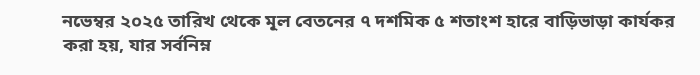নভেম্বর ২০২৫ তারিখ থেকে মূল বেতনের ৭ দশমিক ৫ শতাংশ হারে বাড়িভাড়া কার্যকর করা হয়, যার সর্বনিম্ন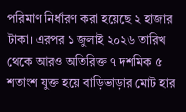পরিমাণ নির্ধারণ করা হয়েছে ২ হাজার টাকা। এরপর ১ জুলাই ২০২৬ তারিখ থেকে আরও অতিরিক্ত ৭ দশমিক ৫ শতাংশ যুক্ত হয়ে বাড়িভাড়ার মোট হার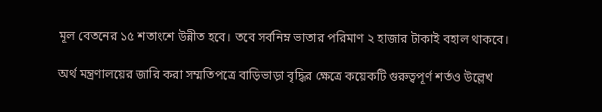মূল বেতনের ১৫ শতাংশে উন্নীত হবে। তবে সর্বনিম্ন ভাতার পরিমাণ ২ হাজার টাকাই বহাল থাকবে।

অর্থ মন্ত্রণালয়ের জারি করা সম্মতিপত্রে বাড়িভাড়া বৃদ্ধির ক্ষেত্রে কয়েকটি গুরুত্বপূর্ণ শর্তও উল্লেখ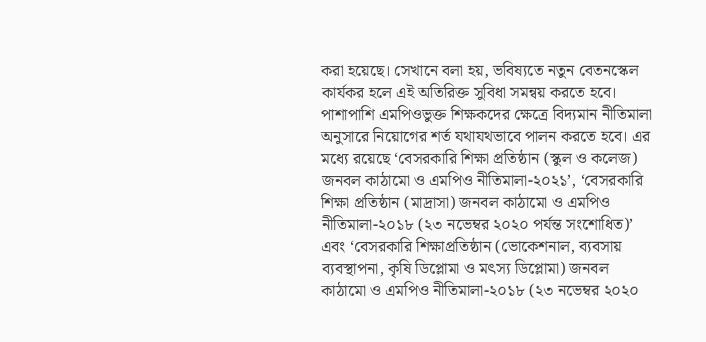করা হয়েছে। সেখানে বলা হয়, ভবিষ্যতে নতুন বেতনস্কেল কার্যকর হলে এই অতিরিক্ত সুবিধা সমন্বয় করতে হবে। পাশাপাশি এমপিওভুক্ত শিক্ষকদের ক্ষেত্রে বিদ্যমান নীতিমালা অনুসারে নিয়োগের শর্ত যথাযথভাবে পালন করতে হবে। এর মধ্যে রয়েছে ‘বেসরকারি শিক্ষা প্রতিষ্ঠান (স্কুল ও কলেজ) জনবল কাঠামো ও এমপিও নীতিমালা-২০২১’, ‘বেসরকারি শিক্ষা প্রতিষ্ঠান (মাদ্রাসা) জনবল কাঠামো ও এমপিও নীতিমালা-২০১৮ (২৩ নভেম্বর ২০২০ পর্যন্ত সংশোধিত)’ এবং ‘বেসরকারি শিক্ষাপ্রতিষ্ঠান (ভোকেশনাল, ব্যবসায় ব্যবস্থাপনা, কৃষি ডিপ্লোমা ও মৎস্য ডিপ্লোমা) জনবল কাঠামো ও এমপিও নীতিমালা-২০১৮ (২৩ নভেম্বর ২০২০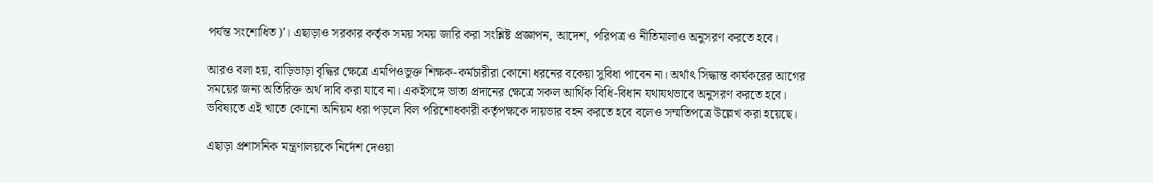পর্যন্ত সংশোধিত)’। এছাড়াও সরকার কর্তৃক সময় সময় জারি করা সংশ্লিষ্ট প্রজ্ঞাপন, আদেশ, পরিপত্র ও নীতিমালাও অনুসরণ করতে হবে।

আরও বলা হয়, বাড়িভাড়া বৃদ্ধির ক্ষেত্রে এমপিওভুক্ত শিক্ষক-কর্মচারীরা কোনো ধরনের বকেয়া সুবিধা পাবেন না। অর্থাৎ সিদ্ধান্ত কার্যকরের আগের সময়ের জন্য অতিরিক্ত অর্থ দাবি করা যাবে না। একইসঙ্গে ভাতা প্রদানের ক্ষেত্রে সকল আর্থিক বিধি-বিধান যথাযথভাবে অনুসরণ করতে হবে। ভবিষ্যতে এই খাতে কোনো অনিয়ম ধরা পড়লে বিল পরিশোধকারী কর্তৃপক্ষকে দায়ভার বহন করতে হবে বলেও সম্মতিপত্রে উল্লেখ করা হয়েছে।

এছাড়া প্রশাসনিক মন্ত্রণালয়কে নির্দেশ দেওয়া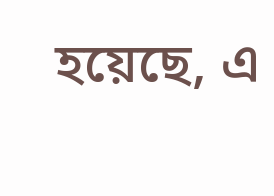হয়েছে, এ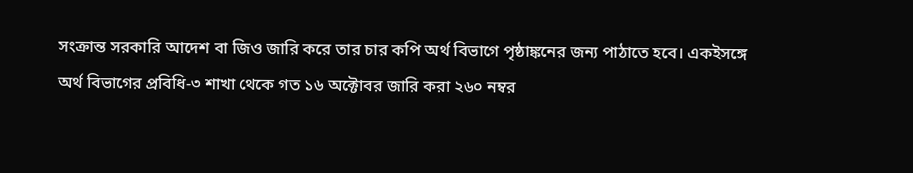সংক্রান্ত সরকারি আদেশ বা জিও জারি করে তার চার কপি অর্থ বিভাগে পৃষ্ঠাঙ্কনের জন্য পাঠাতে হবে। একইসঙ্গে অর্থ বিভাগের প্রবিধি-৩ শাখা থেকে গত ১৬ অক্টোবর জারি করা ২৬০ নম্বর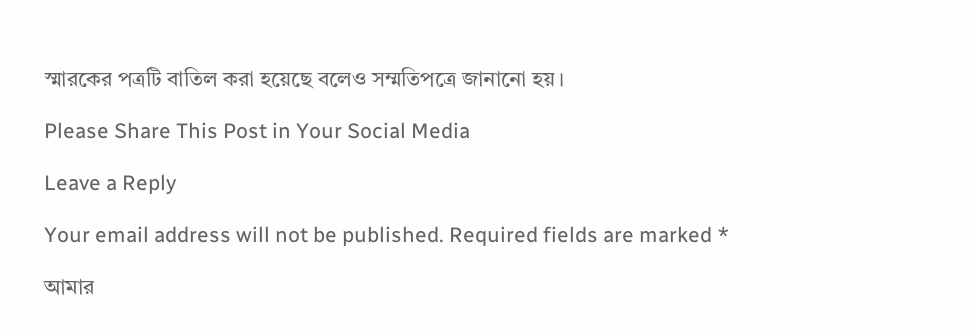স্মারকের পত্রটি বাতিল করা হয়েছে বলেও সম্মতিপত্রে জানানো হয়।

Please Share This Post in Your Social Media

Leave a Reply

Your email address will not be published. Required fields are marked *

আমার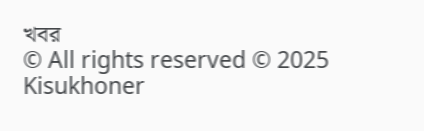খবর
© All rights reserved © 2025 Kisukhoner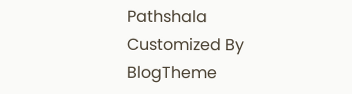Pathshala
Customized By BlogTheme